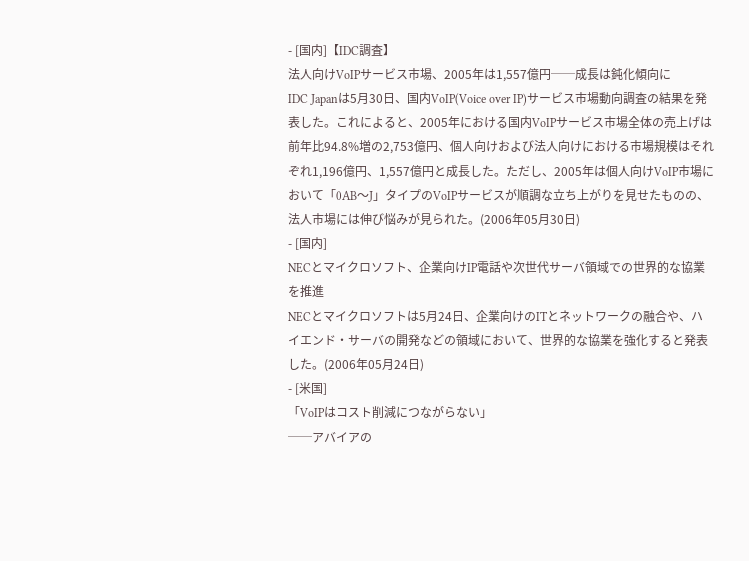- [国内]【IDC調査】
法人向けVoIPサービス市場、2005年は1,557億円──成長は鈍化傾向に
IDC Japanは5月30日、国内VoIP(Voice over IP)サービス市場動向調査の結果を発表した。これによると、2005年における国内VoIPサービス市場全体の売上げは前年比94.8%増の2,753億円、個人向けおよび法人向けにおける市場規模はそれぞれ1,196億円、1,557億円と成長した。ただし、2005年は個人向けVoIP市場において「0AB〜J」タイプのVoIPサービスが順調な立ち上がりを見せたものの、法人市場には伸び悩みが見られた。(2006年05月30日)
- [国内]
NECとマイクロソフト、企業向けIP電話や次世代サーバ領域での世界的な協業を推進
NECとマイクロソフトは5月24日、企業向けのITとネットワークの融合や、ハイエンド・サーバの開発などの領域において、世界的な協業を強化すると発表した。(2006年05月24日)
- [米国]
「VoIPはコスト削減につながらない」
──アバイアの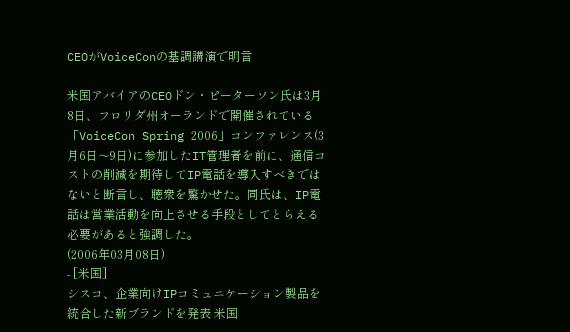CEOがVoiceConの基調講演で明言

米国アバイアのCEOドン・ピーターソン氏は3月8日、フロリダ州オーランドで開催されている「VoiceCon Spring 2006」コンファレンス(3月6日〜9日)に参加したIT管理者を前に、通信コストの削減を期待してIP電話を導入すべきではないと断言し、聴衆を驚かせた。同氏は、IP電話は営業活動を向上させる手段としてとらえる必要があると強調した。
(2006年03月08日)
- [米国]
シスコ、企業向けIPコミュニケーション製品を統合した新ブランドを発表 米国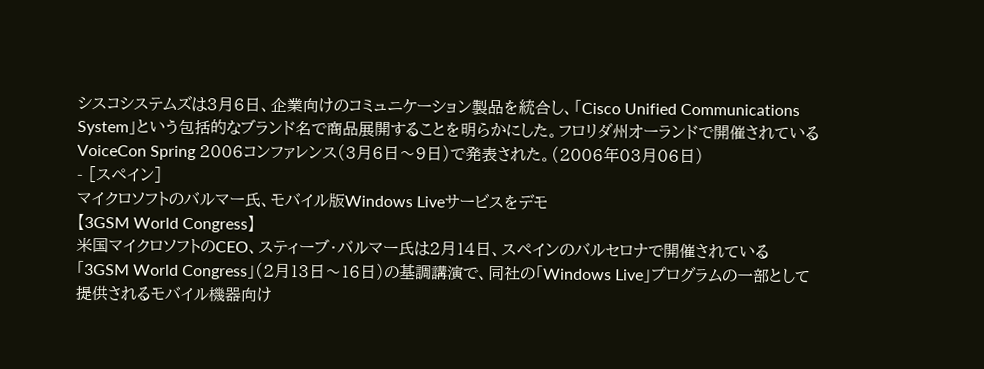シスコシステムズは3月6日、企業向けのコミュニケーション製品を統合し、「Cisco Unified Communications System」という包括的なブランド名で商品展開することを明らかにした。フロリダ州オーランドで開催されているVoiceCon Spring 2006コンファレンス(3月6日〜9日)で発表された。(2006年03月06日)
- [スペイン]
マイクロソフトのバルマー氏、モバイル版Windows Liveサービスをデモ
【3GSM World Congress】
米国マイクロソフトのCEO、スティーブ・バルマー氏は2月14日、スペインのバルセロナで開催されている「3GSM World Congress」(2月13日〜16日)の基調講演で、同社の「Windows Live」プログラムの一部として提供されるモバイル機器向け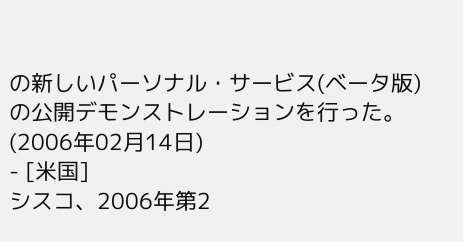の新しいパーソナル・サービス(ベータ版)の公開デモンストレーションを行った。
(2006年02月14日)
- [米国]
シスコ、2006年第2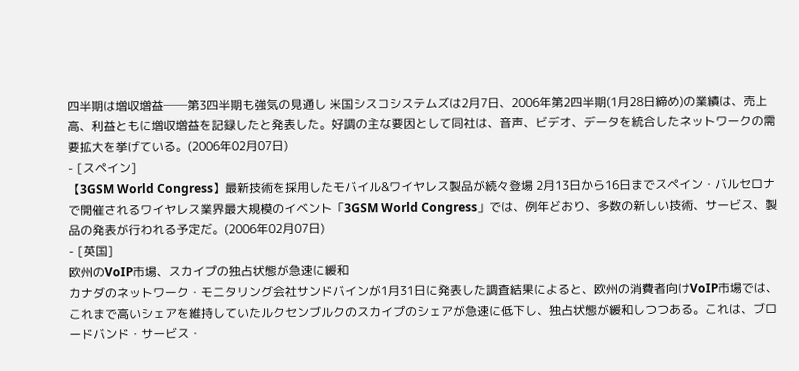四半期は増収増益──第3四半期も強気の見通し 米国シスコシステムズは2月7日、2006年第2四半期(1月28日締め)の業績は、売上高、利益ともに増収増益を記録したと発表した。好調の主な要因として同社は、音声、ビデオ、データを統合したネットワークの需要拡大を挙げている。(2006年02月07日)
- [スペイン]
【3GSM World Congress】最新技術を採用したモバイル&ワイヤレス製品が続々登場 2月13日から16日までスペイン・バルセロナで開催されるワイヤレス業界最大規模のイベント「3GSM World Congress」では、例年どおり、多数の新しい技術、サービス、製品の発表が行われる予定だ。(2006年02月07日)
- [英国]
欧州のVoIP市場、スカイプの独占状態が急速に緩和
カナダのネットワーク・モニタリング会社サンドバインが1月31日に発表した調査結果によると、欧州の消費者向けVoIP市場では、これまで高いシェアを維持していたルクセンブルクのスカイプのシェアが急速に低下し、独占状態が緩和しつつある。これは、ブロードバンド・サービス・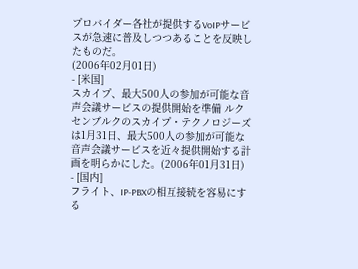プロバイダー各社が提供するVoIPサービスが急速に普及しつつあることを反映したものだ。
(2006年02月01日)
- [米国]
スカイプ、最大500人の参加が可能な音声会議サービスの提供開始を準備 ルクセンブルクのスカイプ・テクノロジーズは1月31日、最大500人の参加が可能な音声会議サービスを近々提供開始する計画を明らかにした。(2006年01月31日)
- [国内]
フライト、IP-PBXの相互接続を容易にする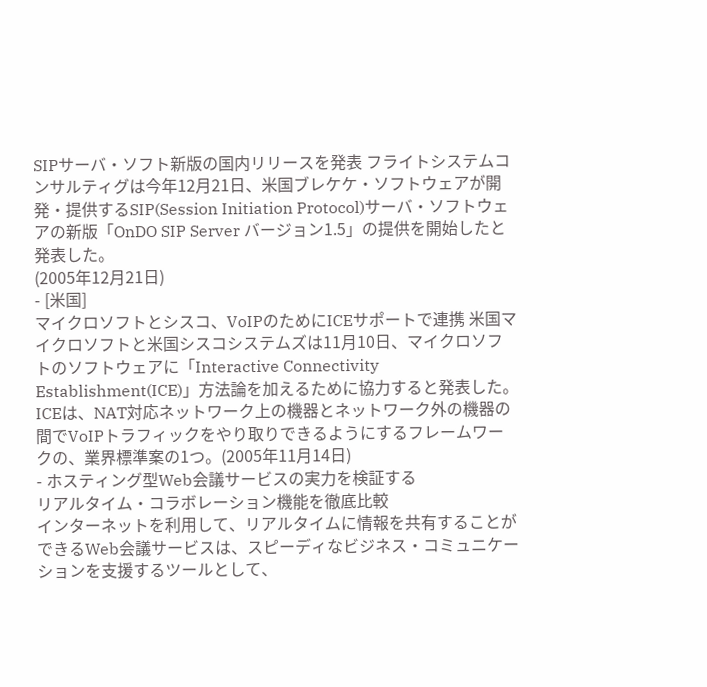SIPサーバ・ソフト新版の国内リリースを発表 フライトシステムコンサルティグは今年12月21日、米国ブレケケ・ソフトウェアが開発・提供するSIP(Session Initiation Protocol)サーバ・ソフトウェアの新版「OnDO SIP Server バージョン1.5」の提供を開始したと発表した。
(2005年12月21日)
- [米国]
マイクロソフトとシスコ、VoIPのためにICEサポートで連携 米国マイクロソフトと米国シスコシステムズは11月10日、マイクロソフトのソフトウェアに「Interactive Connectivity Establishment(ICE)」方法論を加えるために協力すると発表した。ICEは、NAT対応ネットワーク上の機器とネットワーク外の機器の間でVoIPトラフィックをやり取りできるようにするフレームワークの、業界標準案の1つ。(2005年11月14日)
- ホスティング型Web会議サービスの実力を検証する
リアルタイム・コラボレーション機能を徹底比較
インターネットを利用して、リアルタイムに情報を共有することができるWeb会議サービスは、スピーディなビジネス・コミュニケーションを支援するツールとして、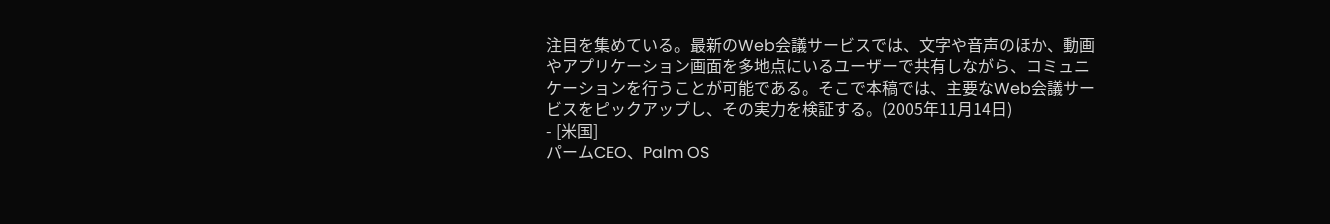注目を集めている。最新のWeb会議サービスでは、文字や音声のほか、動画やアプリケーション画面を多地点にいるユーザーで共有しながら、コミュニケーションを行うことが可能である。そこで本稿では、主要なWeb会議サービスをピックアップし、その実力を検証する。(2005年11月14日)
- [米国]
パームCEO、Palm OS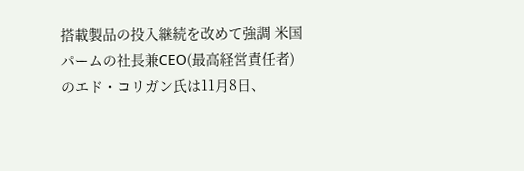搭載製品の投入継続を改めて強調 米国パームの社長兼CEO(最高経営責任者)のエド・コリガン氏は11月8日、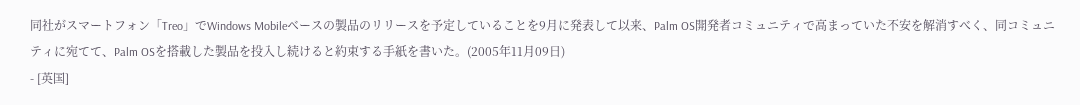同社がスマートフォン「Treo」でWindows Mobileベースの製品のリリースを予定していることを9月に発表して以来、Palm OS開発者コミュニティで高まっていた不安を解消すべく、同コミュニティに宛てて、Palm OSを搭載した製品を投入し続けると約束する手紙を書いた。(2005年11月09日)
- [英国]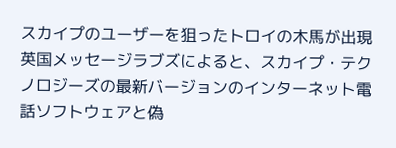スカイプのユーザーを狙ったトロイの木馬が出現 英国メッセージラブズによると、スカイプ・テクノロジーズの最新バージョンのインターネット電話ソフトウェアと偽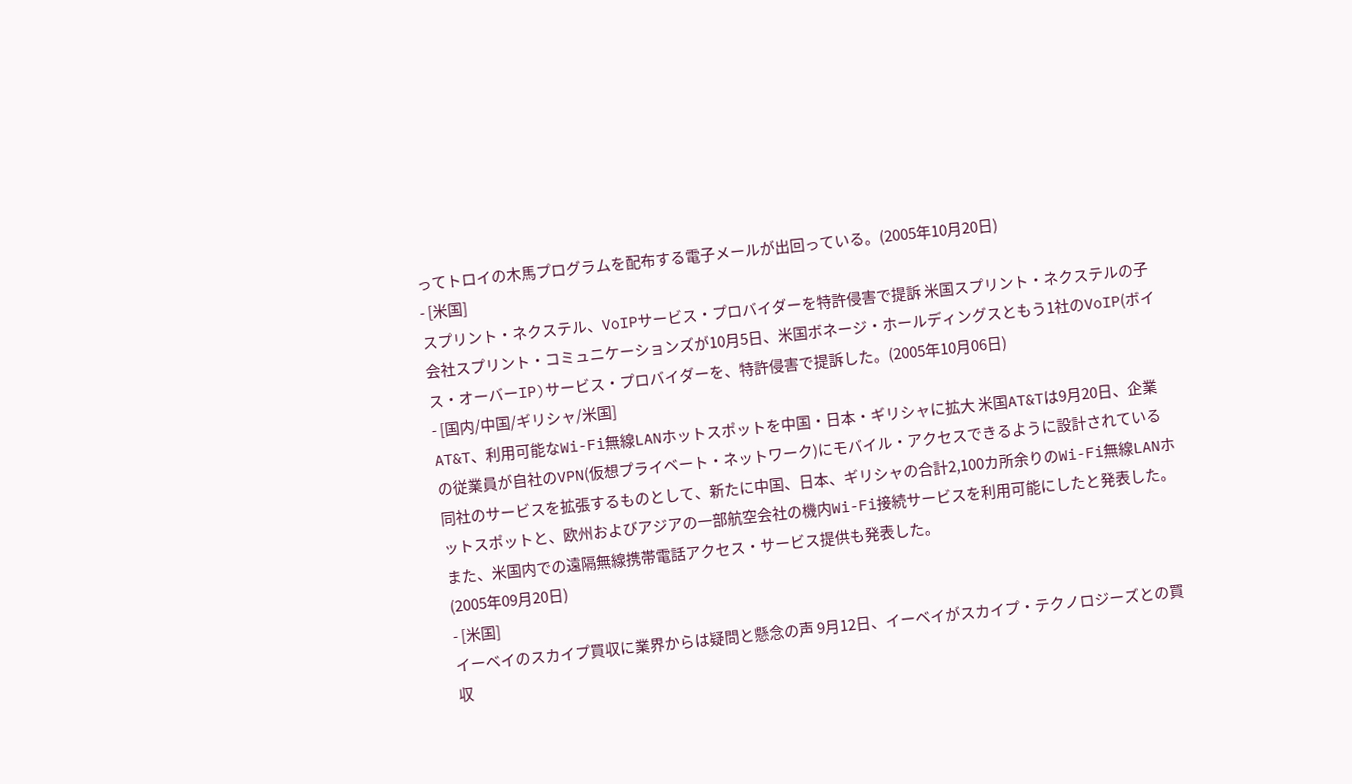ってトロイの木馬プログラムを配布する電子メールが出回っている。(2005年10月20日)
- [米国]
スプリント・ネクステル、VoIPサービス・プロバイダーを特許侵害で提訴 米国スプリント・ネクステルの子会社スプリント・コミュニケーションズが10月5日、米国ボネージ・ホールディングスともう1社のVoIP(ボイス・オーバーIP)サービス・プロバイダーを、特許侵害で提訴した。(2005年10月06日)
- [国内/中国/ギリシャ/米国]
AT&T、利用可能なWi-Fi無線LANホットスポットを中国・日本・ギリシャに拡大 米国AT&Tは9月20日、企業の従業員が自社のVPN(仮想プライベート・ネットワーク)にモバイル・アクセスできるように設計されている同社のサービスを拡張するものとして、新たに中国、日本、ギリシャの合計2,100カ所余りのWi-Fi無線LANホットスポットと、欧州およびアジアの一部航空会社の機内Wi-Fi接続サービスを利用可能にしたと発表した。また、米国内での遠隔無線携帯電話アクセス・サービス提供も発表した。
(2005年09月20日)
- [米国]
イーベイのスカイプ買収に業界からは疑問と懸念の声 9月12日、イーベイがスカイプ・テクノロジーズとの買収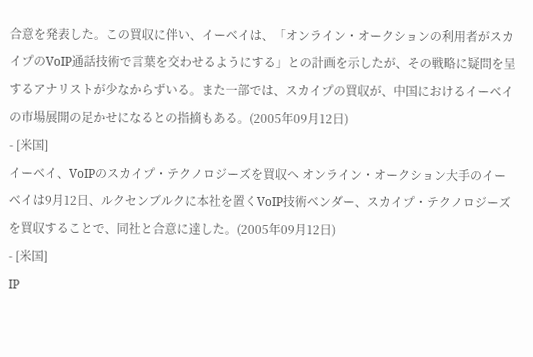合意を発表した。この買収に伴い、イーベイは、「オンライン・オークションの利用者がスカイプのVoIP通話技術で言葉を交わせるようにする」との計画を示したが、その戦略に疑問を呈するアナリストが少なからずいる。また一部では、スカイプの買収が、中国におけるイーベイの市場展開の足かせになるとの指摘もある。(2005年09月12日)
- [米国]
イーベイ、VoIPのスカイプ・テクノロジーズを買収へ オンライン・オークション大手のイーベイは9月12日、ルクセンブルクに本社を置くVoIP技術ベンダー、スカイプ・テクノロジーズを買収することで、同社と合意に達した。(2005年09月12日)
- [米国]
IP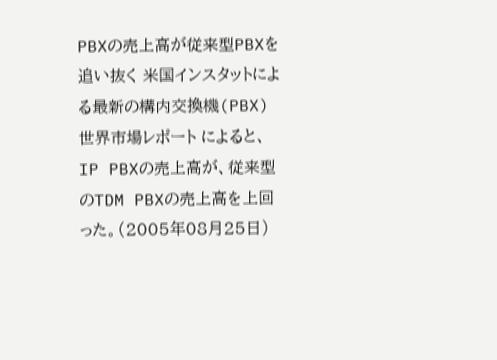PBXの売上高が従来型PBXを追い抜く 米国インスタットによる最新の構内交換機(PBX)世界市場レポート によると、IP PBXの売上高が、従来型のTDM PBXの売上高を上回った。(2005年08月25日)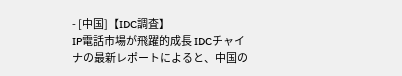- [中国]【IDC調査】
IP電話市場が飛躍的成長 IDCチャイナの最新レポートによると、中国の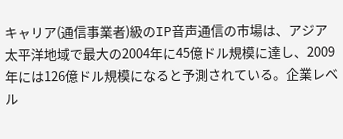キャリア(通信事業者)級のIP音声通信の市場は、アジア太平洋地域で最大の2004年に45億ドル規模に達し、2009年には126億ドル規模になると予測されている。企業レベル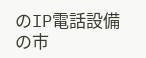のIP電話設備の市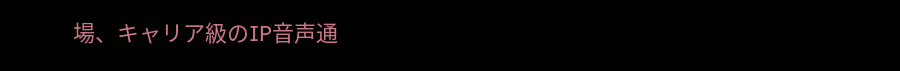場、キャリア級のIP音声通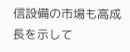信設備の市場も高成長を示して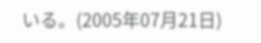いる。(2005年07月21日)